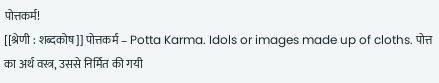पोत्तकर्म!
[[श्रेणी : शब्दकोष]] पोत्तकर्म – Potta Karma. Idols or images made up of cloths. पोत्त का अर्थ वस्त्र, उससे निर्मित की गयी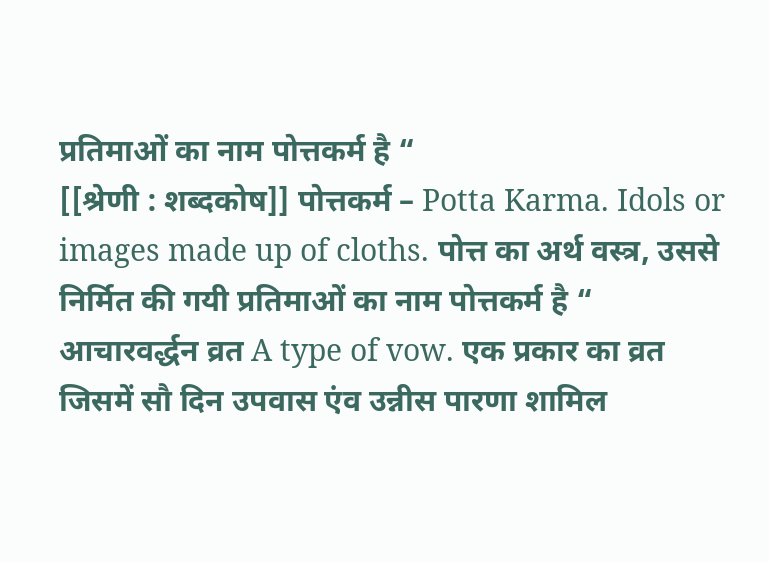प्रतिमाओं का नाम पोत्तकर्म है “
[[श्रेणी : शब्दकोष]] पोत्तकर्म – Potta Karma. Idols or images made up of cloths. पोत्त का अर्थ वस्त्र, उससे निर्मित की गयी प्रतिमाओं का नाम पोत्तकर्म है “
आचारवर्द्धन व्रत A type of vow. एक प्रकार का व्रत जिसमें सौ दिन उपवास एंव उन्नीस पारणा शामिल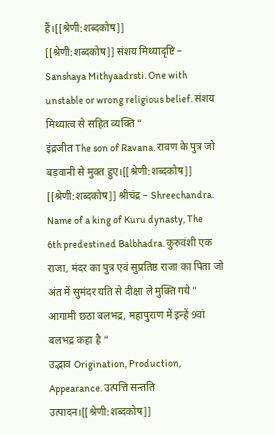हैं।[[श्रेणी:शब्दकोष]]
[[श्रेणी:शब्दकोष]] संशय मिथ्यादृष्टि – Sanshaya Mithyaadrsti. One with unstable or wrong religious belief. संशय मिथ्यात्व से सहित व्यक्ति “
इंद्रजीत The son of Ravana. रावण के पुत्र जो बड़वानी से मुक्त हुए।[[श्रेणी:शब्दकोष]]
[[श्रेणी:शब्दकोष]] श्रीचंद्र – Shreechandra. Name of a king of Kuru dynasty, The 6th predestined Balbhadra. कुरुवंशी एक राजा, मंदर का पुत्र एवं सुप्रतिष्ठ राजा का पिता जो अंत में सुमंदर यति से दीक्षा ले मुक्ति गये ” आगामी छठा बलभद्र, महापुराण में इन्हें 9वां बलभद्र कहा है “
उद्भाव Origination, Production, Appearance. उत्पत्ति सन्तति उत्पादन।[[श्रेणी:शब्दकोष]]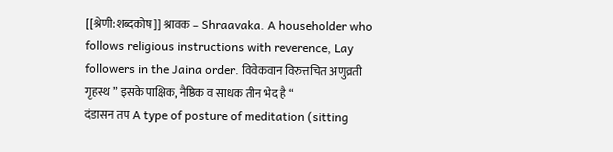[[श्रेणी:शब्दकोष]] श्रावक – Shraavaka. A householder who follows religious instructions with reverence, Lay followers in the Jaina order. विवेकवान विरुत्तचित अणुव्रती गृहस्थ ” इसके पाक्षिक, नैष्ठिक व साधक तीन भेद है “
दंडासन तप A type of posture of meditation (sitting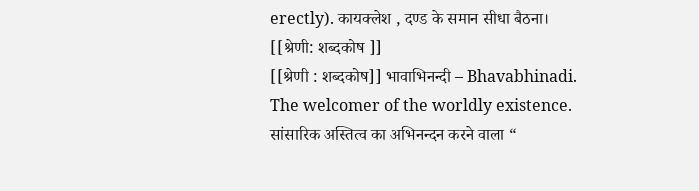erectly). कायक्लेश , दण्ड के समान सीधा बैठना। [[श्रेणी: शब्दकोष ]]
[[श्रेणी : शब्दकोष]] भावाभिनन्दी – Bhavabhinadi. The welcomer of the worldly existence. सांसारिक अस्तित्व का अभिनन्दन करने वाला “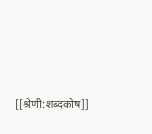[[श्रेणी:शब्दकोष]]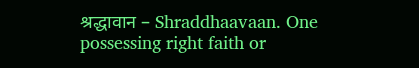श्रद्धावान – Shraddhaavaan. One possessing right faith or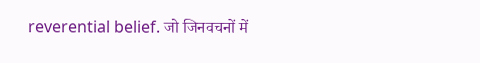reverential belief. जो जिनवचनों में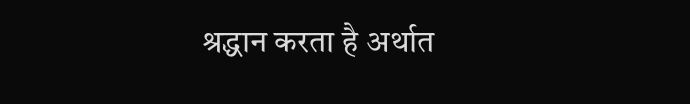श्रद्धान करता है अर्थात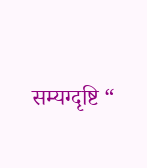सम्यग्दृष्टि “